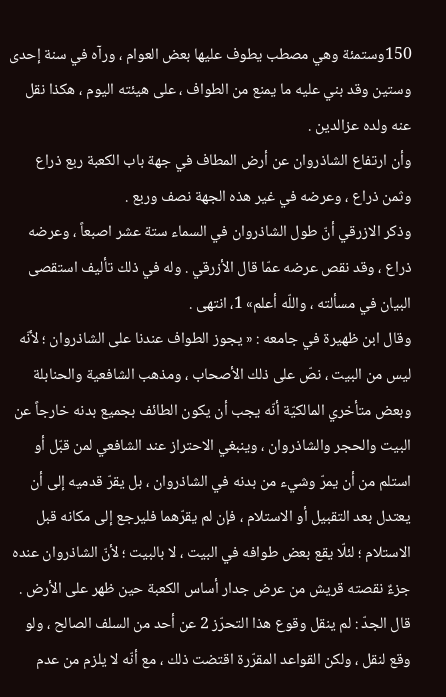150وستمئة وهي مصطب يطوف عليها بعض العوام ، ورآه في سنة إحدى وستين وقد بني عليه ما يمنع من الطواف ، على هيئته اليوم ، هكذا نقل عنه ولده عزالدين .
وأن ارتفاع الشاذروان عن أرض المطاف في جهة باب الكعبة ربع ذراع وثمن ذراع ، وعرضه في غير هذه الجهة نصف وربع .
وذكر الازرقي أنّ طول الشاذروان في السماء ستة عشر اصبعاً ، وعرضه ذراع ، وقد نقص عرضه عمّا قال الأزرقي . وله في ذلك تأليف استقصى البيان في مسألته ، واللّه أعلم» 1، انتهى .
وقال ابن ظهيرة في جامعه : « يجوز الطواف عندنا على الشاذروان ؛ لأنّه ليس من البيت ، نصّ على ذلك الأصحاب ، ومذهب الشافعية والحنابلة وبعض متأخري المالكيّة أنّه يجب أن يكون الطائف بجميع بدنه خارجاً عن البيت والحجر والشاذروان ، وينبغي الاحتراز عند الشافعي لمن قبّل أو استلم من أن يمرّ وشيء من بدنه في الشاذروان ، بل يقرّ قدميه إلى أن يعتدل بعد التقبيل أو الاستلام ، فإن لم يقرّهما فليرجع إلى مكانه قبل الاستلام ؛ لئلّا يقع بعض طوافه في البيت ، لا بالبيت ؛ لأنّ الشاذروان عنده جزءٌ نقصته قريش من عرض جدار أساس الكعبة حين ظهر على الأرض .
قال الجدّ : لم ينقل وقوع هذا التحرّز 2 عن أحد من السلف الصالح ، ولو وقع لنقل ، ولكن القواعد المقرّرة اقتضت ذلك ، مع أنّه لا يلزم من عدم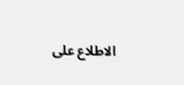الاطلاع على